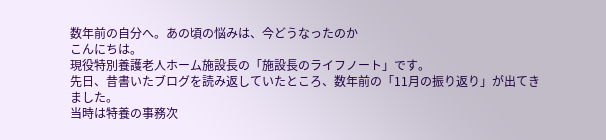数年前の自分へ。あの頃の悩みは、今どうなったのか
こんにちは。
現役特別養護老人ホーム施設長の「施設長のライフノート」です。
先日、昔書いたブログを読み返していたところ、数年前の「11月の振り返り」が出てきました。
当時は特養の事務次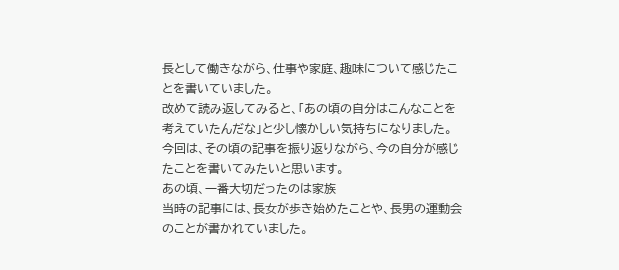長として働きながら、仕事や家庭、趣味について感じたことを書いていました。
改めて読み返してみると、「あの頃の自分はこんなことを考えていたんだな」と少し懐かしい気持ちになりました。
今回は、その頃の記事を振り返りながら、今の自分が感じたことを書いてみたいと思います。
あの頃、一番大切だったのは家族
当時の記事には、長女が歩き始めたことや、長男の運動会のことが書かれていました。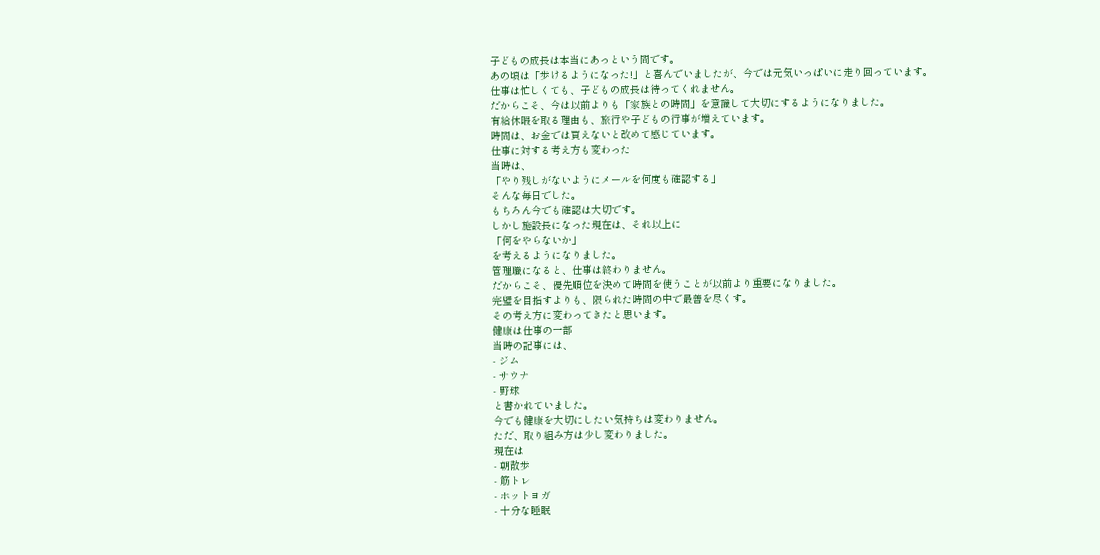子どもの成長は本当にあっという間です。
あの頃は「歩けるようになった!」と喜んでいましたが、今では元気いっぱいに走り回っています。
仕事は忙しくても、子どもの成長は待ってくれません。
だからこそ、今は以前よりも「家族との時間」を意識して大切にするようになりました。
有給休暇を取る理由も、旅行や子どもの行事が増えています。
時間は、お金では買えないと改めて感じています。
仕事に対する考え方も変わった
当時は、
「やり残しがないようにメールを何度も確認する」
そんな毎日でした。
もちろん今でも確認は大切です。
しかし施設長になった現在は、それ以上に
「何をやらないか」
を考えるようになりました。
管理職になると、仕事は終わりません。
だからこそ、優先順位を決めて時間を使うことが以前より重要になりました。
完璧を目指すよりも、限られた時間の中で最善を尽くす。
その考え方に変わってきたと思います。
健康は仕事の一部
当時の記事には、
- ジム
- サウナ
- 野球
と書かれていました。
今でも健康を大切にしたい気持ちは変わりません。
ただ、取り組み方は少し変わりました。
現在は
- 朝散歩
- 筋トレ
- ホットヨガ
- 十分な睡眠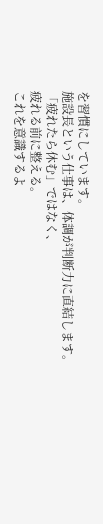を習慣にしています。
施設長という仕事は、体調が判断力に直結します。
「疲れたら休む」ではなく、
疲れる前に整える。
これを意識するよ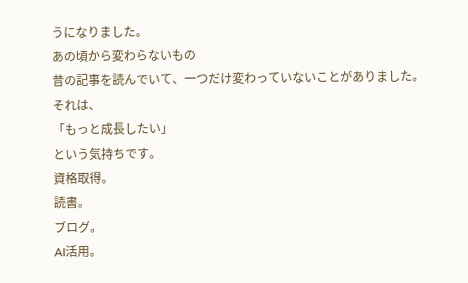うになりました。
あの頃から変わらないもの
昔の記事を読んでいて、一つだけ変わっていないことがありました。
それは、
「もっと成長したい」
という気持ちです。
資格取得。
読書。
ブログ。
AI活用。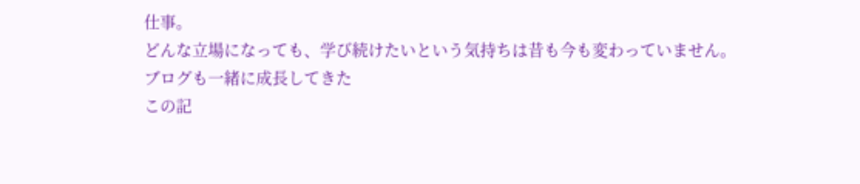仕事。
どんな立場になっても、学び続けたいという気持ちは昔も今も変わっていません。
ブログも一緒に成長してきた
この記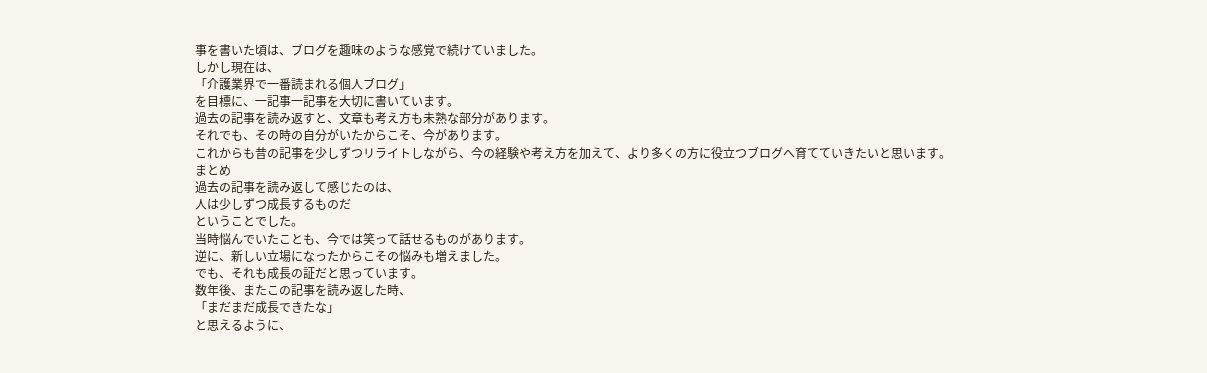事を書いた頃は、ブログを趣味のような感覚で続けていました。
しかし現在は、
「介護業界で一番読まれる個人ブログ」
を目標に、一記事一記事を大切に書いています。
過去の記事を読み返すと、文章も考え方も未熟な部分があります。
それでも、その時の自分がいたからこそ、今があります。
これからも昔の記事を少しずつリライトしながら、今の経験や考え方を加えて、より多くの方に役立つブログへ育てていきたいと思います。
まとめ
過去の記事を読み返して感じたのは、
人は少しずつ成長するものだ
ということでした。
当時悩んでいたことも、今では笑って話せるものがあります。
逆に、新しい立場になったからこその悩みも増えました。
でも、それも成長の証だと思っています。
数年後、またこの記事を読み返した時、
「まだまだ成長できたな」
と思えるように、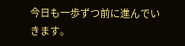今日も一歩ずつ前に進んでいきます。